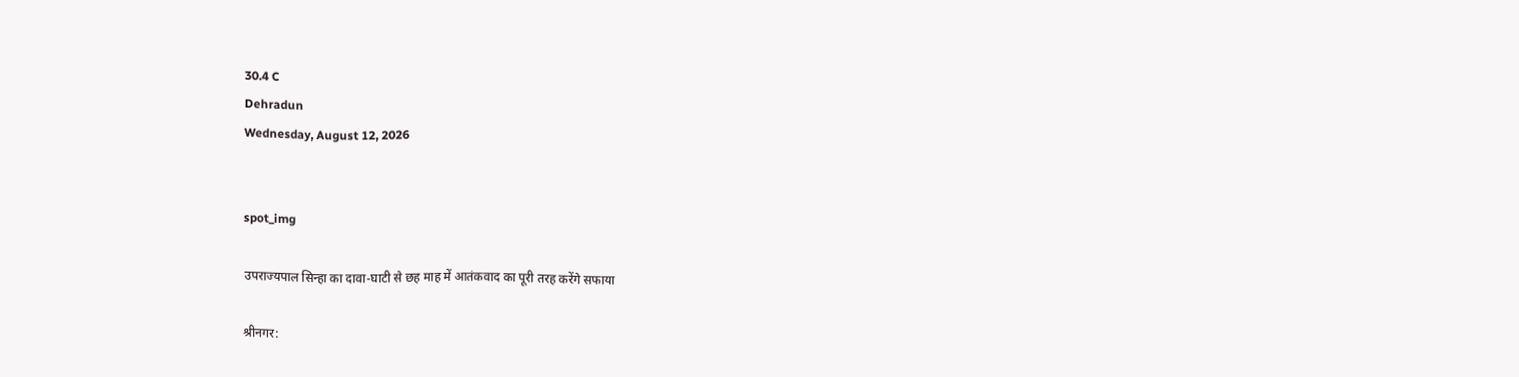30.4 C
Dehradun
Wednesday, August 12, 2026


spot_img

उपराज्यपाल सिन्हा का दावा-घाटी से छह माह में आतंकवाद का पूरी तरह करेंगे सफाया

श्रीनगर: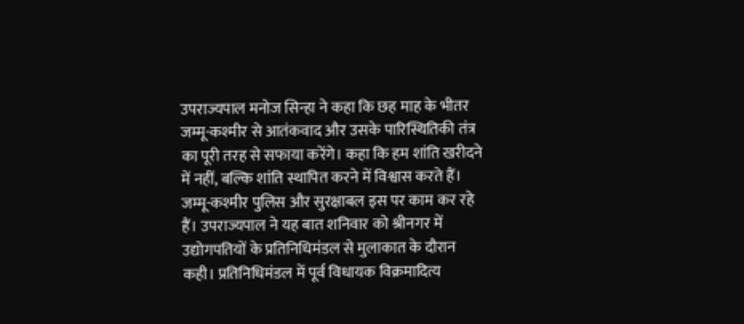उपराज्यपाल मनोज सिन्हा ने कहा कि छह माह के भीतर जम्मू-कश्मीर से आतंकवाद और उसके पारिस्थितिकी तंत्र का पूरी तरह से सफाया करेंगे। कहा कि हम शांति खरीदने में नहीं, बल्कि शांति स्थापित करने में विश्वास करते हैं। जम्मू-कश्मीर पुलिस और सुरक्षाबल इस पर काम कर रहे हैं। उपराज्यपाल ने यह बात शनिवार को श्रीनगर में उद्योगपतियों के प्रतिनिधिमंडल से मुलाकात के दौरान कही। प्रतिनिधिमंडल में पूर्व विधायक विक्रमादित्य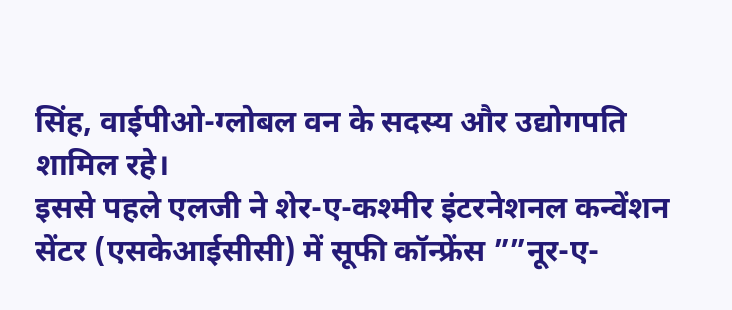सिंह, वाईपीओ-ग्लोबल वन के सदस्य और उद्योगपति शामिल रहे।
इससे पहले एलजी ने शेर-ए-कश्मीर इंटरनेशनल कन्वेंशन सेंटर (एसकेआईसीसी) में सूफी कॉन्फ्रेंस ””नूर-ए-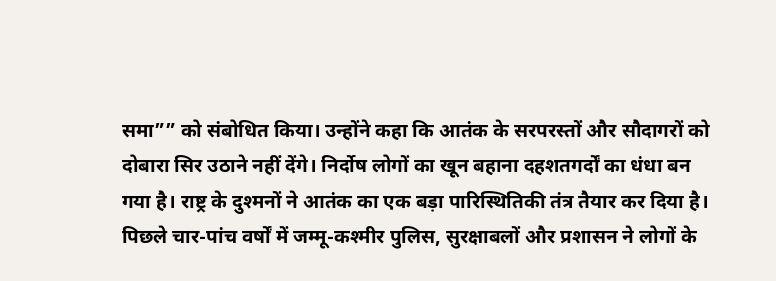समा”” को संबोधित किया। उन्होंने कहा कि आतंक के सरपरस्तों और सौदागरों को दोबारा सिर उठाने नहीं देंगे। निर्दोष लोगों का खून बहाना दहशतगर्दों का धंधा बन गया है। राष्ट्र के दुश्मनों ने आतंक का एक बड़ा पारिस्थितिकी तंत्र तैयार कर दिया है।
पिछले चार-पांच वर्षों में जम्मू-कश्मीर पुलिस, सुरक्षाबलों और प्रशासन ने लोगों के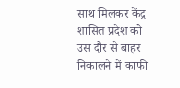साथ मिलकर केंद्र शासित प्रदेश को उस दौर से बाहर निकालने में काफी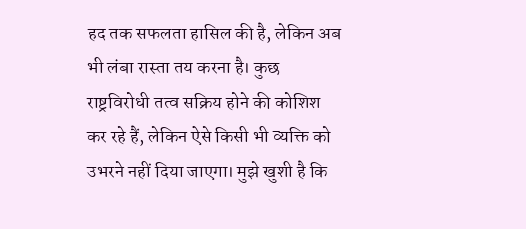हद तक सफलता हासिल की है, लेकिन अब भी लंबा रास्ता तय करना है। कुछ राष्ट्रविरोधी तत्व सक्रिय होने की कोशिश कर रहे हैं, लेकिन ऐसे किसी भी व्यक्ति को उभरने नहीं दिया जाएगा। मुझे खुशी है कि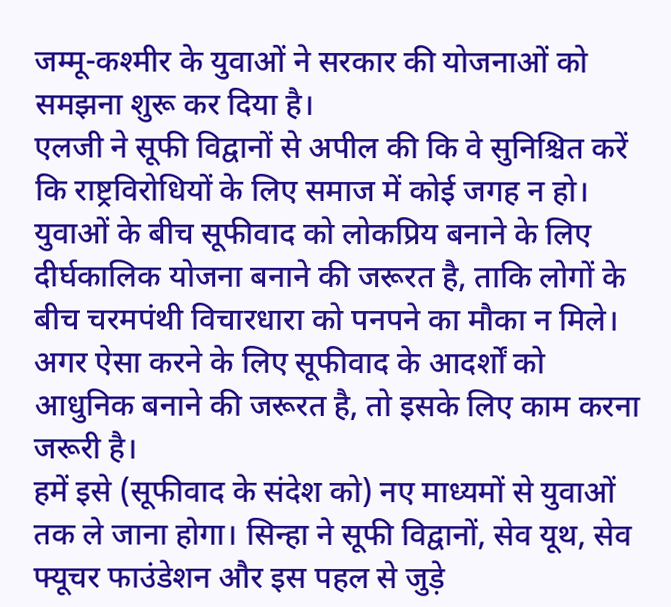जम्मू-कश्मीर के युवाओं ने सरकार की योजनाओं को समझना शुरू कर दिया है।
एलजी ने सूफी विद्वानों से अपील की कि वे सुनिश्चित करें कि राष्ट्रविरोधियों के लिए समाज में कोई जगह न हो। युवाओं के बीच सूफीवाद को लोकप्रिय बनाने के लिए दीर्घकालिक योजना बनाने की जरूरत है, ताकि लोगों के बीच चरमपंथी विचारधारा को पनपने का मौका न मिले। अगर ऐसा करने के लिए सूफीवाद के आदर्शों को आधुनिक बनाने की जरूरत है, तो इसके लिए काम करना जरूरी है।
हमें इसे (सूफीवाद के संदेश को) नए माध्यमों से युवाओं तक ले जाना होगा। सिन्हा ने सूफी विद्वानों, सेव यूथ, सेव फ्यूचर फाउंडेशन और इस पहल से जुड़े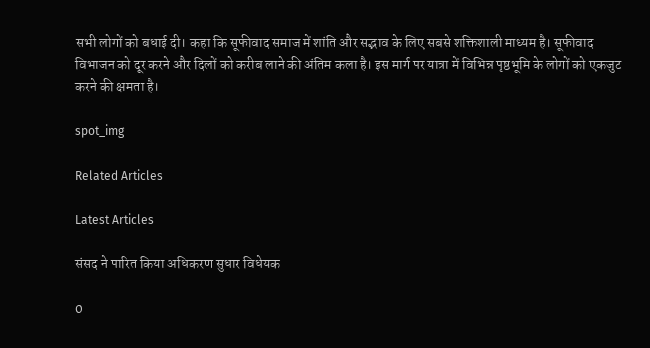सभी लोगों को बधाई दी। कहा कि सूफीवाद समाज में शांति और सद्भाव के लिए सबसे शक्तिशाली माध्यम है। सूफीवाद विभाजन को दूर करने और दिलों को करीब लाने की अंतिम कला है। इस मार्ग पर यात्रा में विभिन्न पृष्ठभूमि के लोगों को एकजुट करने की क्षमता है।

spot_img

Related Articles

Latest Articles

संसद ने पारित किया अधिकरण सुधार विधेयक

0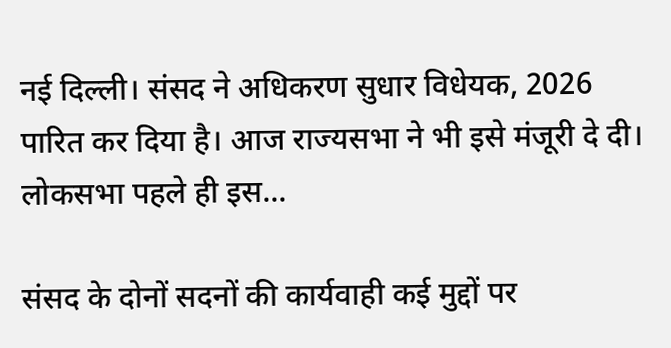नई दिल्ली। संसद ने अधिकरण सुधार विधेयक, 2026 पारित कर दिया है। आज राज्यसभा ने भी इसे मंजूरी दे दी। लोकसभा पहले ही इस...

संसद के दोनों सदनों की कार्यवाही कई मुद्दों पर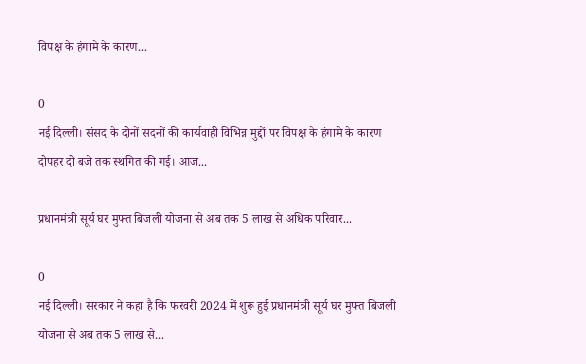विपक्ष के हंगामे के कारण...

0
नई दिल्ली। संसद के दोनों सदनों की कार्यवाही विभिन्न मुद्दों पर विपक्ष के हंगामे के कारण दोपहर दो बजे तक स्थगित की गई। आज...

प्रधानमंत्री सूर्य घर मुफ्त बिजली योजना से अब तक 5 लाख से अधिक परिवार...

0
नई दिल्ली। सरकार ने कहा है कि फरवरी 2024 में शुरू हुई प्रधानमंत्री सूर्य घर मुफ्त बिजली योजना से अब तक 5 लाख से...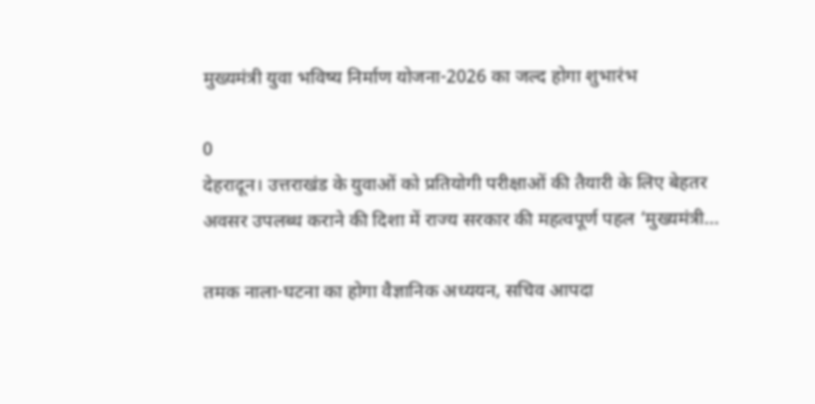मुख्यमंत्री युवा भविष्य निर्माण योजना-2026 का जल्द होगा शुभारंभ

0
देहरादून। उत्तराखंड के युवाओं को प्रतियोगी परीक्षाओं की तैयारी के लिए बेहतर अवसर उपलब्ध कराने की दिशा में राज्य सरकार की महत्वपूर्ण पहल ‘मुख्यमंत्री...

तमक नाला-घटना का होगा वैज्ञानिक अध्ययन, सचिव आपदा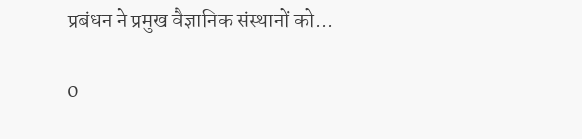प्रबंधन ने प्रमुख वैज्ञानिक संस्थानों को...

0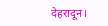देहरादून।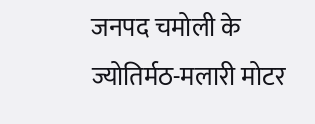जनपद चमोली के ज्योतिर्मठ-मलारी मोटर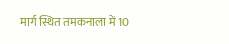मार्ग स्थित तमकनाला में 10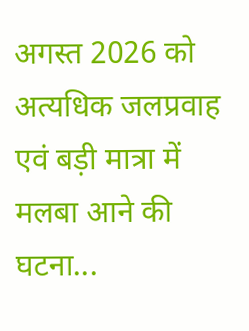अगस्त 2026 को अत्यधिक जलप्रवाह एवं बड़ी मात्रा में मलबा आने की घटना...